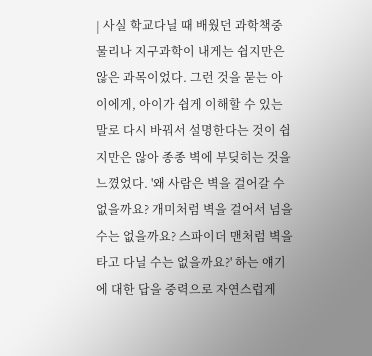| 사실 학교다닐 때 배웠던 과학책중 물리나 지구과학이 내게는 쉽지만은 않은 과목이었다. 그런 것을 묻는 아이에게, 아이가 쉽게 이해할 수 있는 말로 다시 바꿔서 설명한다는 것이 쉽지만은 않아 종종 벽에 부딪히는 것을 느꼈었다. '왜 사람은 벽을 걸어갈 수 없을까요? 개미처럼 벽을 걸어서 넘을 수는 없을까요? 스파이더 맨처럼 벽을 타고 다닐 수는 없을까요?' 하는 얘기에 대한 답을 중력으로 자연스럽게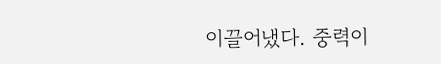이끌어냈다. 중력이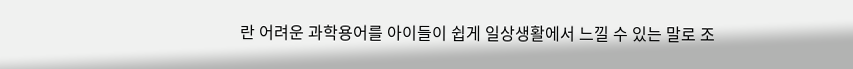란 어려운 과학용어를 아이들이 쉽게 일상생활에서 느낄 수 있는 말로 조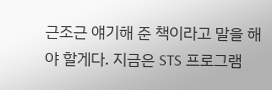근조근 얘기해 준 책이라고 말을 해야 할게다. 지금은 STS 프로그램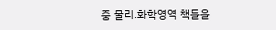중 물리.화학영역 책들을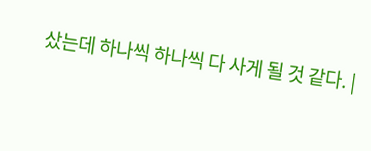샀는데 하나씩 하나씩 다 사게 될 것 같다. |